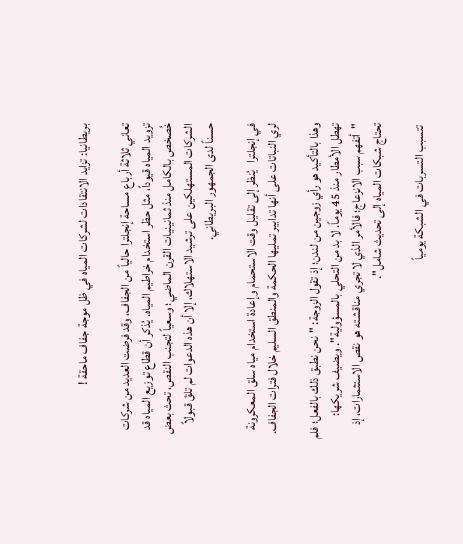بريطانيا: تزايد الانتقادات لشركات المياه في ظل موجة جفاف ماحقة !

تعاني ثلاثة أرباع مساحة إنجلترا حالياً من الجفاف، وقد فرضت العديد من شركات تزويد المياه قيوداً، مثل حظر استخدام خراطيم المياه. يُذكر أن قطاع توزيع المياه قد خُصخص بالكامل منذ ثمانينيات القرن الماضي؛ وسعياً لتجنب النقص، تحث بعض الشركات المستهلكين على ترشيد الاستهلاك، إلا أن هذه الدعوات لم تلقَ قبولاً حسناً لدى الجمهور البريطاني.

في إنجلترا   يُنظر إلى تقليل وقت الاستحمام وإعادة استخدام مياه سلق المعكرونة لري النباتات على أنها تدابير تمليها الحكمة والمنطق السليم خلال فترات الجفاف.

وهذا بالتأكيد هو رأي زوجين من لندن؛ إذ تقول الزوجة: "نحن نطبق ذلك بالفعل؛ فلم تهطل الأمطار منذ 45 يوماً. لا بد من التحلي بالمسؤولية". ويضيف شريكها: "أتفهم سبب الانزعاج؛ فالأمر الذي لا تجري مناقشته هو نقص الاستثمارات، إذ تحتاج شبكات المياه إلى تحديث شامل".

 تتسبب التسربات في الشبكة يومياً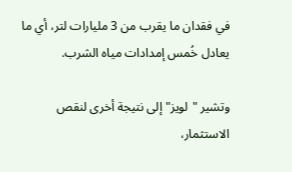في فقدان ما يقرب من 3 مليارات لتر، أي ما يعادل خُمس إمدادات مياه الشرب.

وتشير "لويز" إلى نتيجة أخرى لنقص الاستثمار،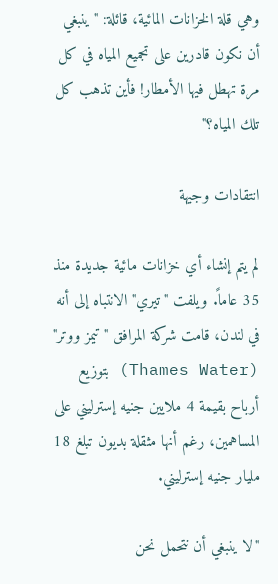وهي قلة الخزانات المائية، قائلة: "ينبغي أن نكون قادرين على تجميع المياه في كل مرة تهطل فيها الأمطار! فأين تذهب كل تلك المياه؟"

انتقادات وجيهة

لم يتم إنشاء أي خزانات مائية جديدة منذ 35 عاماً. ويلفت "تيري" الانتباه إلى أنه في لندن، قامت شركة المرافق "تيمز ووتر" (Thames Water) بتوزيع أرباح بقيمة 4 ملايين جنيه إسترليني على المساهمين، رغم أنها مثقلة بديون تبلغ 18 مليار جنيه إسترليني.

"لا ينبغي أن نتحمل نحن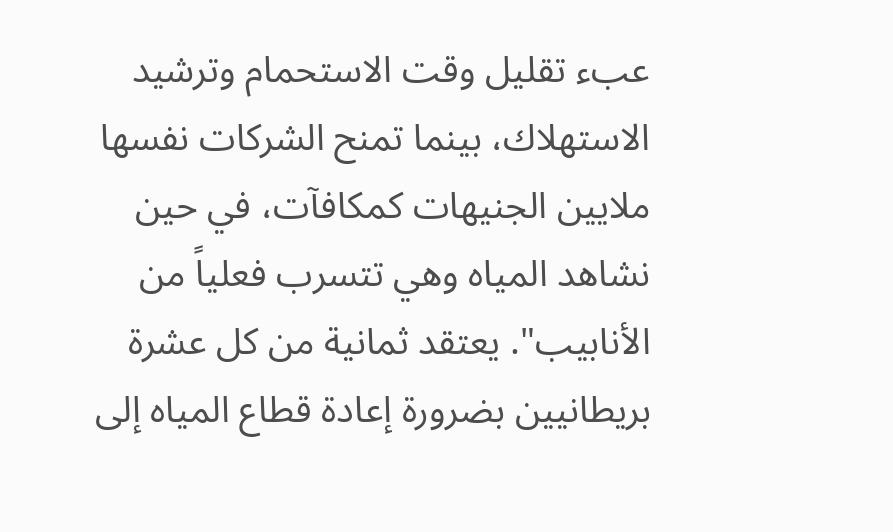عبء تقليل وقت الاستحمام وترشيد الاستهلاك، بينما تمنح الشركات نفسها ملايين الجنيهات كمكافآت، في حين نشاهد المياه وهي تتسرب فعلياً من الأنابيب". يعتقد ثمانية من كل عشرة بريطانيين بضرورة إعادة قطاع المياه إلى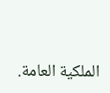الملكية العامة.